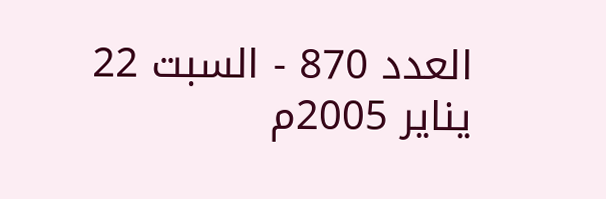العدد 870 - السبت 22 يناير 2005م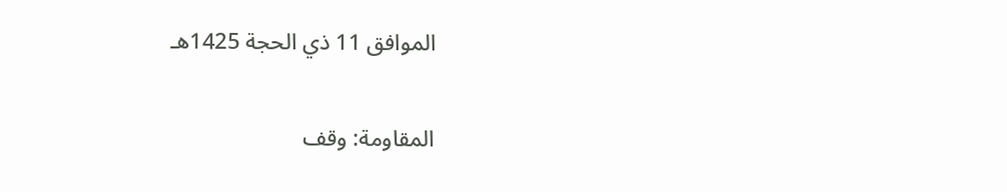الموافق 11 ذي الحجة 1425هـ

المقاومة: وقف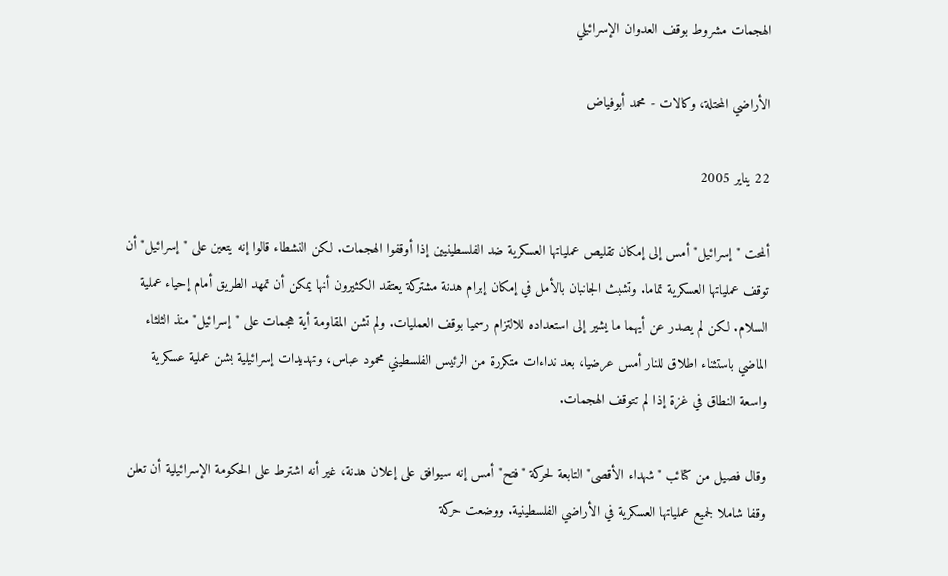الهجمات مشروط بوقف العدوان الإسرائيلي

الأراضي المحتلة، وكالات - محمد أبوفياض

22 يناير 2005

ألمحت "إسرائيل" أمس إلى إمكان تقليص عملياتها العسكرية ضد الفلسطينيين إذا أوقفوا الهجمات. لكن النشطاء قالوا إنه يتعين على "إسرائيل" أن توقف عملياتها العسكرية تماما. وتشبث الجانبان بالأمل في إمكان إبرام هدنة مشتركة يعتقد الكثيرون أنها يمكن أن تمهد الطريق أمام إحياء عملية السلام. لكن لم يصدر عن أيهما ما يشير إلى استعداده للالتزام رسميا بوقف العمليات. ولم تشن المقاومة أية هجمات على "إسرائيل" منذ الثلثاء الماضي باستثناء اطلاق للنار أمس عرضيا، بعد نداءات متكررة من الرئيس الفلسطيني محمود عباس، وتهديدات إسرائيلية بشن عملية عسكرية واسعة النطاق في غزة إذا لم تتوقف الهجمات.

وقال فصيل من كتائب "شهداء الأقصى" التابعة لحركة "فتح" أمس إنه سيوافق على إعلان هدنة، غير أنه اشترط على الحكومة الإسرائيلية أن تعلن وقفا شاملا لجميع عملياتها العسكرية في الأراضي الفلسطينية. ووضعت حركة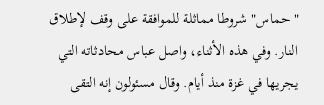"حماس" شروطا مماثلة للموافقة على وقف لإطلاق النار. وفي هذه الأثناء، واصل عباس محادثاته التي يجريها في غزة منذ أيام. وقال مسئولون إنه التقى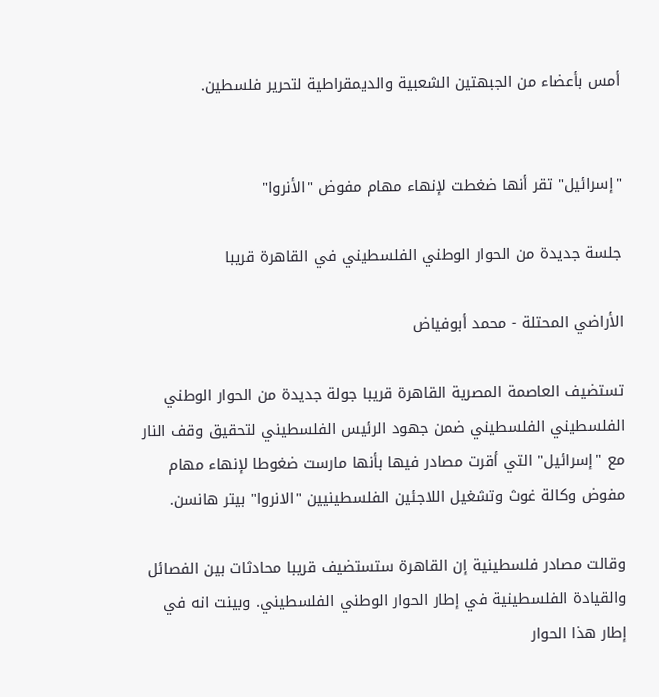أمس بأعضاء من الجبهتين الشعبية والديمقراطية لتحرير فلسطين.


"إسرائيل" تقر أنها ضغطت لإنهاء مهام مفوض "الأنروا"

جلسة جديدة من الحوار الوطني الفلسطيني في القاهرة قريبا

الأراضي المحتلة - محمد أبوفياض

تستضيف العاصمة المصرية القاهرة قريبا جولة جديدة من الحوار الوطني الفلسطيني الفلسطيني ضمن جهود الرئيس الفلسطيني لتحقيق وقف النار مع "إسرائيل" التي أقرت مصادر فيها بأنها مارست ضغوطا لإنهاء مهام مفوض وكالة غوث وتشغيل اللاجئين الفلسطينيين "الانروا" بيتر هانسن.

وقالت مصادر فلسطينية إن القاهرة ستستضيف قريبا محادثات بين الفصائل والقيادة الفلسطينية في إطار الحوار الوطني الفلسطيني. وبينت انه في إطار هذا الحوار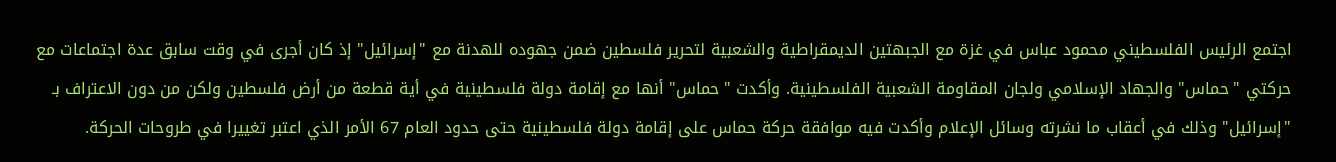اجتمع الرئيس الفلسطيني محمود عباس في غزة مع الجبهتين الديمقراطية والشعبية لتحرير فلسطين ضمن جهوده للهدنة مع "إسرائيل" إذ كان أجرى في وقت سابق عدة اجتماعات مع حركتي "حماس" والجهاد الإسلامي ولجان المقاومة الشعبية الفلسطينية. وأكدت "حماس" أنها مع إقامة دولة فلسطينية في أية قطعة من أرض فلسطين ولكن من دون الاعتراف بـ "إسرائيل" وذلك في أعقاب ما نشرته وسائل الإعلام وأكدت فيه موافقة حركة حماس على إقامة دولة فلسطينية حتى حدود العام 67 الأمر الذي اعتبر تغييرا في طروحات الحركة.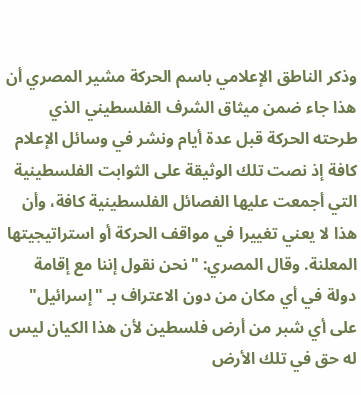وذكر الناطق الإعلامي باسم الحركة مشير المصري أن هذا جاء ضمن ميثاق الشرف الفلسطيني الذي طرحته الحركة قبل عدة أيام ونشر في وسائل الإعلام كافة إذ نصت تلك الوثيقة على الثوابت الفلسطينية التي أجمعت عليها الفصائل الفلسطينية كافة، وأن هذا لا يعني تغييرا في مواقف الحركة أو استراتيجيتها المعلنة. وقال المصري: "نحن نقول إننا مع إقامة دولة في أي مكان من دون الاعتراف بـ "إسرائيل" على أي شبر من أرض فلسطين لأن هذا الكيان ليس له حق في تلك الأرض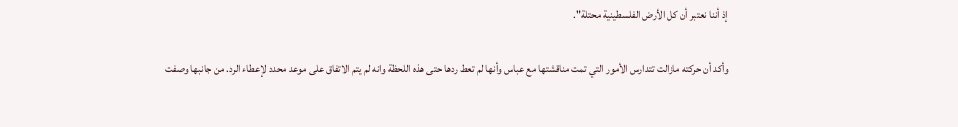إذ أننا نعتبر أن كل الأرض الفلسطينية محتلة".

وأكد أن حركته مازالت تتدارس الأمور التي تمت مناقشتها مع عباس وأنها لم تعط ردها حتى هذه اللحظة وانه لم يتم الاتفاق على موعد محدد لإعطاء الرد. من جانبها وصفت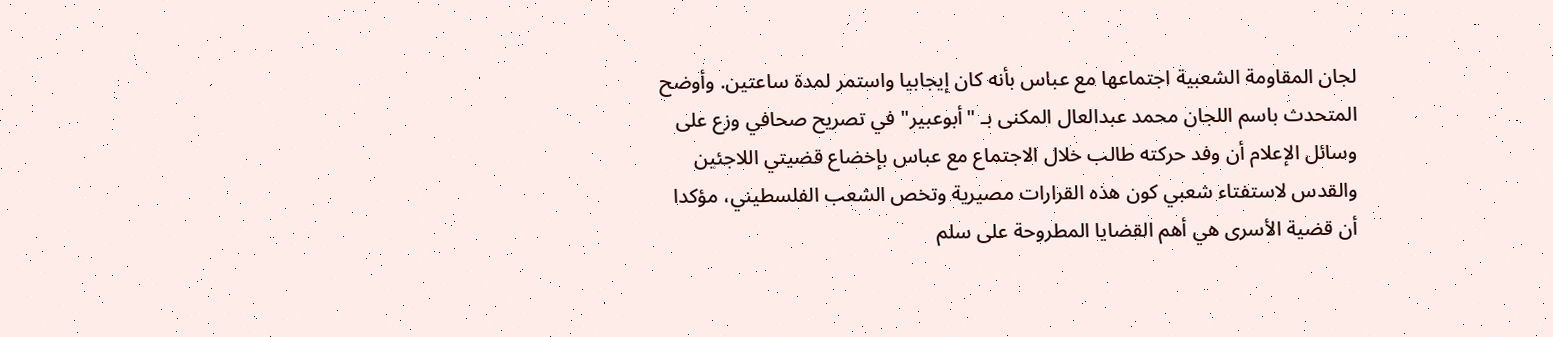لجان المقاومة الشعبية اجتماعها مع عباس بأنه كان إيجابيا واستمر لمدة ساعتين. وأوضح المتحدث باسم اللجان محمد عبدالعال المكنى بـ "أبوعبير" في تصريح صحافي وزع على وسائل الإعلام أن وفد حركته طالب خلال الاجتماع مع عباس بإخضاع قضيتي اللاجئين والقدس لاستفتاء شعبي كون هذه القرارات مصيرية وتخص الشعب الفلسطيني، مؤكدا أن قضية الأسرى هي أهم القضايا المطروحة على سلم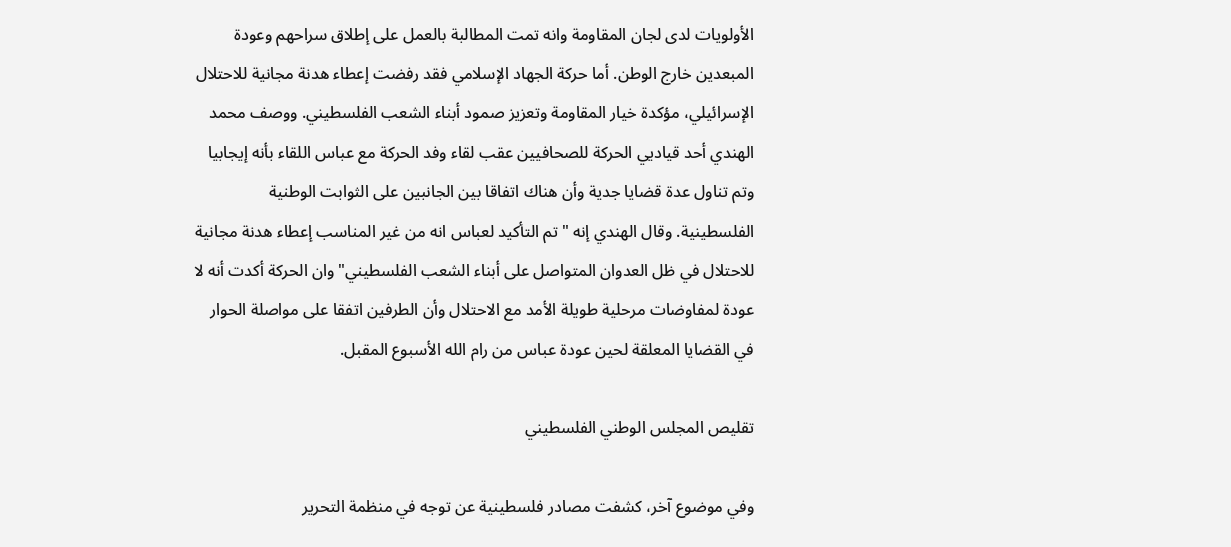الأولويات لدى لجان المقاومة وانه تمت المطالبة بالعمل على إطلاق سراحهم وعودة المبعدين خارج الوطن. أما حركة الجهاد الإسلامي فقد رفضت إعطاء هدنة مجانية للاحتلال الإسرائيلي، مؤكدة خيار المقاومة وتعزيز صمود أبناء الشعب الفلسطيني. ووصف محمد الهندي أحد قياديي الحركة للصحافيين عقب لقاء وفد الحركة مع عباس اللقاء بأنه إيجابيا وتم تناول عدة قضايا جدية وأن هناك اتفاقا بين الجانبين على الثوابت الوطنية الفلسطينية. وقال الهندي إنه "تم التأكيد لعباس انه من غير المناسب إعطاء هدنة مجانية للاحتلال في ظل العدوان المتواصل على أبناء الشعب الفلسطيني" وان الحركة أكدت أنه لا عودة لمفاوضات مرحلية طويلة الأمد مع الاحتلال وأن الطرفين اتفقا على مواصلة الحوار في القضايا المعلقة لحين عودة عباس من رام الله الأسبوع المقبل.

تقليص المجلس الوطني الفلسطيني

وفي موضوع آخر، كشفت مصادر فلسطينية عن توجه في منظمة التحرير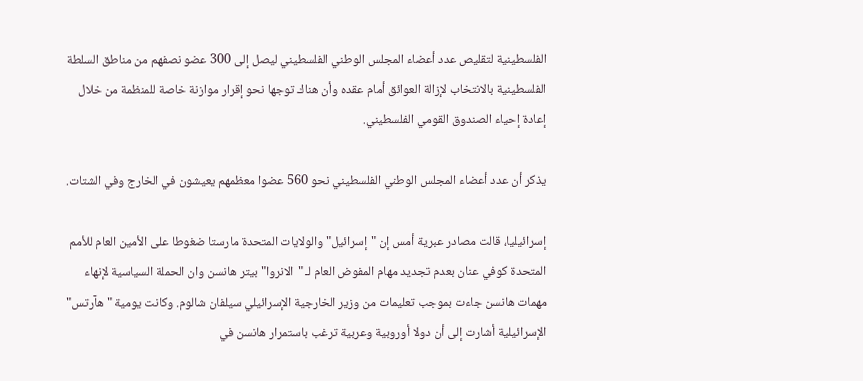الفلسطينية لتقليص عدد أعضاء المجلس الوطني الفلسطيني ليصل إلى 300 عضو نصفهم من مناطق السلطة الفلسطينية بالانتخاب لإزالة العوائق أمام عقده وأن هناك توجها نحو إقرار موازنة خاصة للمنظمة من خلال إعادة إحياء الصندوق القومي الفلسطيني.

يذكر أن عدد أعضاء المجلس الوطني الفلسطيني نحو 560 عضوا معظمهم يعيشون في الخارج وفي الشتات.

إسرائيليا، قالت مصادر عبرية أمس إن "إسرائيل" والولايات المتحدة مارستا ضغوطا على الأمين العام للأمم المتحدة كوفي عنان بعدم تجديد مهام المفوض العام لـ "الانروا" بيتر هانسن وان الحملة السياسية لإنهاء مهمات هانسن جاءت بموجب تعليمات من وزير الخارجية الإسرائيلي سيلفان شالوم. وكانت يومية "هآرتس" الإسرائيلية أشارت إلى أن دولا أوروبية وعربية ترغب باستمرار هانسن في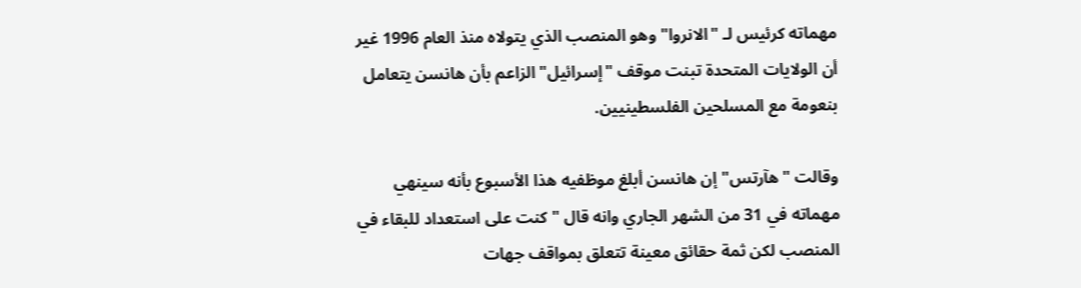مهماته كرئيس لـ "الانروا" وهو المنصب الذي يتولاه منذ العام 1996 غير أن الولايات المتحدة تبنت موقف "إسرائيل" الزاعم بأن هانسن يتعامل بنعومة مع المسلحين الفلسطينيين.

وقالت "هآرتس" إن هانسن أبلغ موظفيه هذا الأسبوع بأنه سينهي مهماته في 31 من الشهر الجاري وانه قال "كنت على استعداد للبقاء في المنصب لكن ثمة حقائق معينة تتعلق بمواقف جهات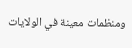ومنظمات معينة في الولايات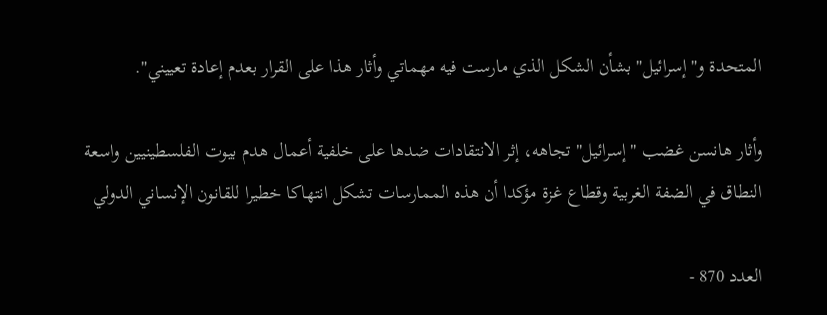المتحدة و"إسرائيل" بشأن الشكل الذي مارست فيه مهماتي وأثار هذا على القرار بعدم إعادة تعييني".

وأثار هانسن غضب "إسرائيل" تجاهه، إثر الانتقادات ضدها على خلفية أعمال هدم بيوت الفلسطينيين واسعة النطاق في الضفة الغربية وقطاع غزة مؤكدا أن هذه الممارسات تشكل انتهاكا خطيرا للقانون الإنساني الدولي

العدد 870 -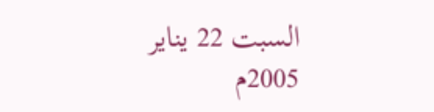السبت 22 يناير 2005م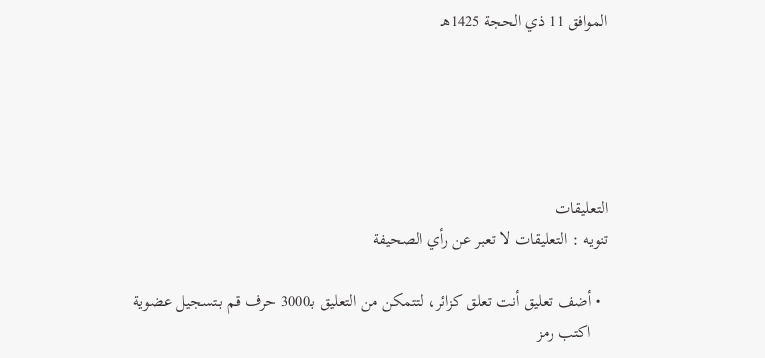الموافق 11 ذي الحجة 1425هـ





التعليقات
تنويه : التعليقات لا تعبر عن رأي الصحيفة

  • أضف تعليق أنت تعلق كزائر، لتتمكن من التعليق بـ3000 حرف قم بـتسجيل عضوية
    اكتب رمز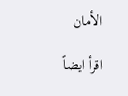الأمان

اقرأ ايضاً